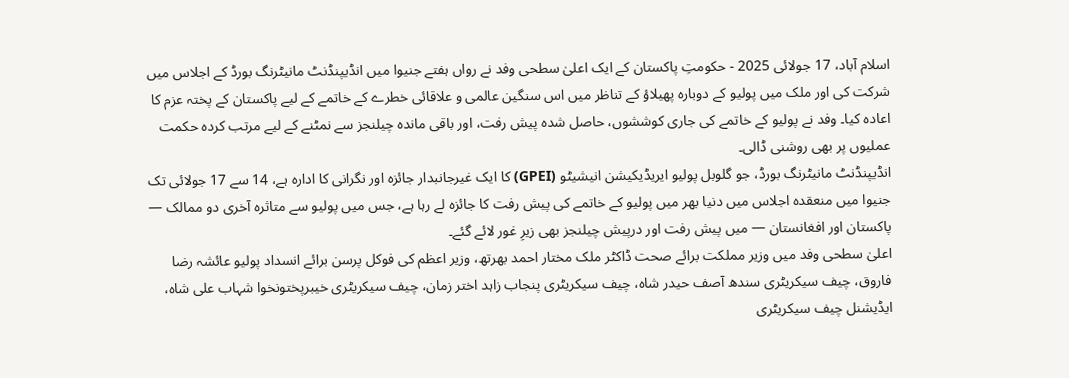اسلام آباد، 17 جولائی 2025 - حکومتِ پاکستان کے ایک اعلیٰ سطحی وفد نے رواں ہفتے جنیوا میں انڈیپنڈنٹ مانیٹرنگ بورڈ کے اجلاس میں شرکت کی اور ملک میں پولیو کے دوبارہ پھیلاؤ کے تناظر میں اس سنگین عالمی و علاقائی خطرے کے خاتمے کے لیے پاکستان کے پختہ عزم کا اعادہ کیا۔ وفد نے پولیو کے خاتمے کی جاری کوششوں، حاصل شدہ پیش رفت، اور باقی ماندہ چیلنجز سے نمٹنے کے لیے مرتب کردہ حکمت عملیوں پر بھی روشنی ڈالی۔
انڈیپنڈنٹ مانیٹرنگ بورڈ، جو گلوبل پولیو ایریڈیکیشن انیشیٹو (GPEI) کا ایک غیرجانبدار جائزہ اور نگرانی کا ادارہ ہے، 14 سے 17 جولائی تک جنیوا میں منعقدہ اجلاس میں دنیا بھر میں پولیو کے خاتمے کی پیش رفت کا جائزہ لے رہا ہے، جس میں پولیو سے متاثرہ آخری دو ممالک — پاکستان اور افغانستان — میں پیش رفت اور درپیش چیلنجز بھی زیرِ غور لائے گئے۔
اعلیٰ سطحی وفد میں وزیر مملکت برائے صحت ڈاکٹر ملک مختار احمد بھرتھ، وزیر اعظم کی فوکل پرسن برائے انسداد پولیو عائشہ رضا فاروق، چیف سیکریٹری سندھ آصف حیدر شاہ، چیف سیکریٹری پنجاب زاہد اختر زمان، چیف سیکریٹری خیبرپختونخوا شہاب علی شاہ، ایڈیشنل چیف سیکریٹری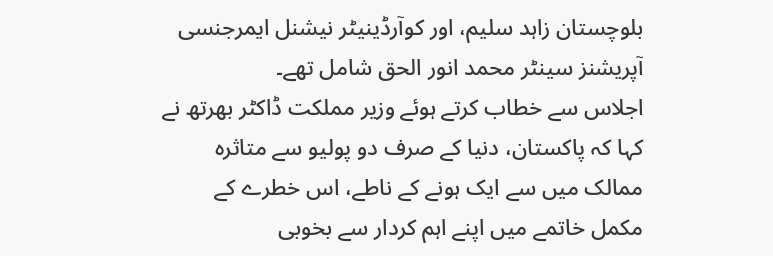بلوچستان زاہد سلیم، اور کوآرڈینیٹر نیشنل ایمرجنسی آپریشنز سینٹر محمد انور الحق شامل تھے۔
اجلاس سے خطاب کرتے ہوئے وزیر مملکت ڈاکٹر بھرتھ نے کہا کہ پاکستان، دنیا کے صرف دو پولیو سے متاثرہ ممالک میں سے ایک ہونے کے ناطے، اس خطرے کے مکمل خاتمے میں اپنے اہم کردار سے بخوبی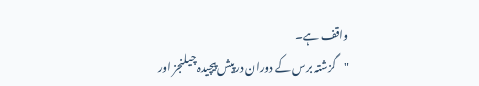واقف ہے۔
"گزشتہ برس کے دوران درپیش پیچیدہ چیلنجز اور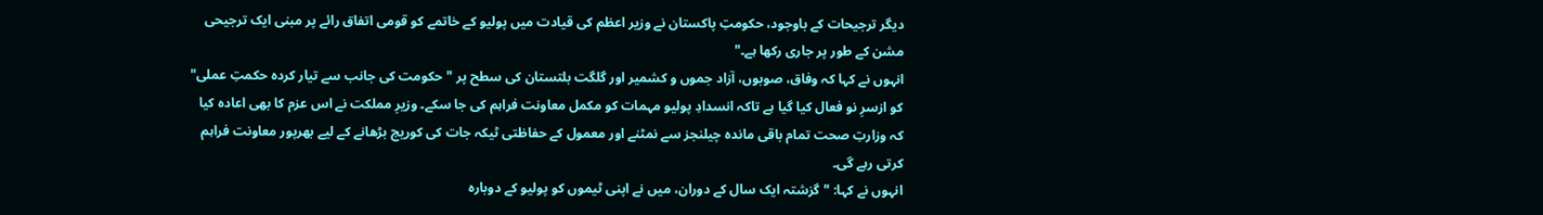دیگر ترجیحات کے باوجود، حکومتِ پاکستان نے وزیر اعظم کی قیادت میں پولیو کے خاتمے کو قومی اتفاق رائے پر مبنی ایک ترجیحی مشن کے طور پر جاری رکھا ہے۔"
انہوں نے کہا کہ وفاق، صوبوں، آزاد جموں و کشمیر اور گلگت بلتستان کی سطح پر "حکومت کی جانب سے تیار کردہ حکمتِ عملی" کو ازسرِ نو فعال کیا گیا ہے تاکہ انسدادِ پولیو مہمات کو مکمل معاونت فراہم کی جا سکے۔ وزیرِ مملکت نے اس عزم کا بھی اعادہ کیا کہ وزارتِ صحت تمام باقی ماندہ چیلنجز سے نمٹنے اور معمول کے حفاظتی ٹیکہ جات کی کوریج بڑھانے کے لیے بھرپور معاونت فراہم کرتی رہے گی۔
انہوں نے کہا: "گزشتہ ایک سال کے دوران، میں نے اپنی ٹیموں کو پولیو کے دوبارہ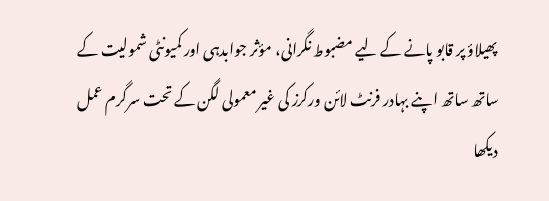پھیلاؤ پر قابو پانے کے لیے مضبوط نگرانی، مؤثر جوابدہی اور کمیونٹی شمولیت کے ساتھ ساتھ اپنے بہادر فرنٹ لائن ورکرز کی غیر معمولی لگن کے تحت سرگرم عمل دیکھا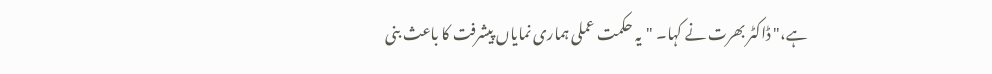ہے،" ڈاکٹر بھرت نے کہا۔ "یہ حکمت عملی ہماری نمایاں پیشرفت کا باعث بنی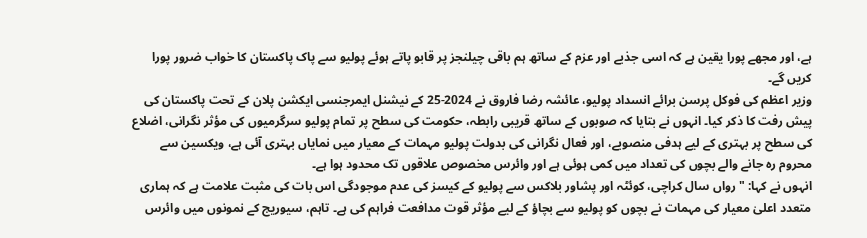ہے، اور مجھے پورا یقین ہے کہ اسی جذبے اور عزم کے ساتھ ہم باقی چیلنجز پر قابو پاتے ہوئے پولیو سے پاک پاکستان کا خواب ضرور پورا کریں گے۔
وزیر اعظم کی فوکل پرسن برائے انسداد پولیو، عائشہ رضا فاروق نے 2024-25 کے نیشنل ایمرجنسی ایکشن پلان کے تحت پاکستان کی پیش رفت کا ذکر کیا۔ انہوں نے بتایا کہ صوبوں کے ساتھ قریبی رابطہ، حکومت کی سطح پر تمام پولیو سرگرمیوں کی مؤثر نگرانی، اضلاع کی سطح پر بہتری کے لیے ہدفی منصوبے، اور فعال نگرانی کی بدولت پولیو مہمات کے معیار میں نمایاں بہتری آئی ہے، ویکسین سے محروم رہ جانے والے بچوں کی تعداد میں کمی ہوئی ہے اور وائرس مخصوص علاقوں تک محدود ہوا ہے۔
انہوں نے کہا: "رواں سال کراچی، کوئٹہ اور پشاور بلاکس سے پولیو کے کیسز کی عدم موجودگی اس بات کی مثبت علامت ہے کہ ہماری متعدد اعلیٰ معیار کی مہمات نے بچوں کو پولیو سے بچاؤ کے لیے مؤثر قوت مدافعت فراہم کی ہے۔ تاہم، سیوریج کے نمونوں میں وائرس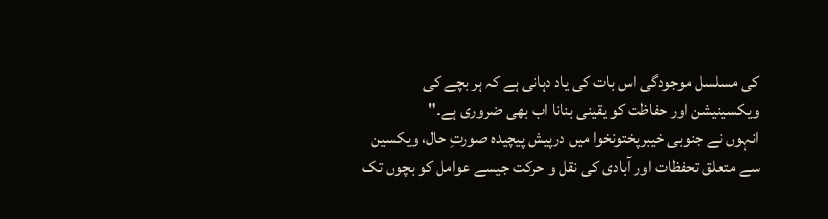کی مسلسل موجودگی اس بات کی یاد دہانی ہے کہ ہر بچے کی ویکسینیشن اور حفاظت کو یقینی بنانا اب بھی ضروری ہے۔"
انہوں نے جنوبی خیبرپختونخوا میں درپیش پیچیدہ صورتِ حال، ویکسین سے متعلق تحفظات اور آبادی کی نقل و حرکت جیسے عوامل کو بچوں تک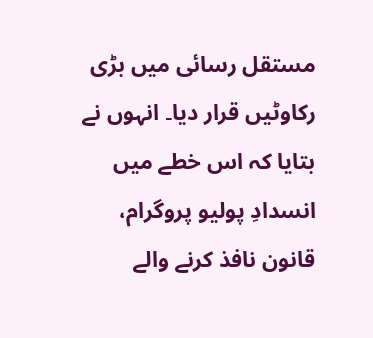مستقل رسائی میں بڑی رکاوٹیں قرار دیا۔ انہوں نے بتایا کہ اس خطے میں انسدادِ پولیو پروگرام، قانون نافذ کرنے والے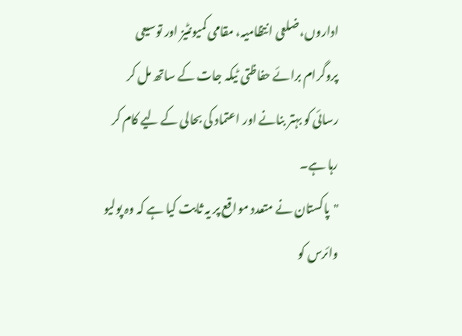اداروں، ضلعی انتظامیہ، مقامی کمیونٹیز اور توسیعی پروگرام برائے حفاظتی ٹیکہ جات کے ساتھ مل کر رسائی کو بہتر بنانے اور اعتماد کی بحالی کے لیے کام کر رہا ہے۔
"پاکستان نے متعدد مواقع پر یہ ثابت کیا ہے کہ وہ پولیو وائرس کو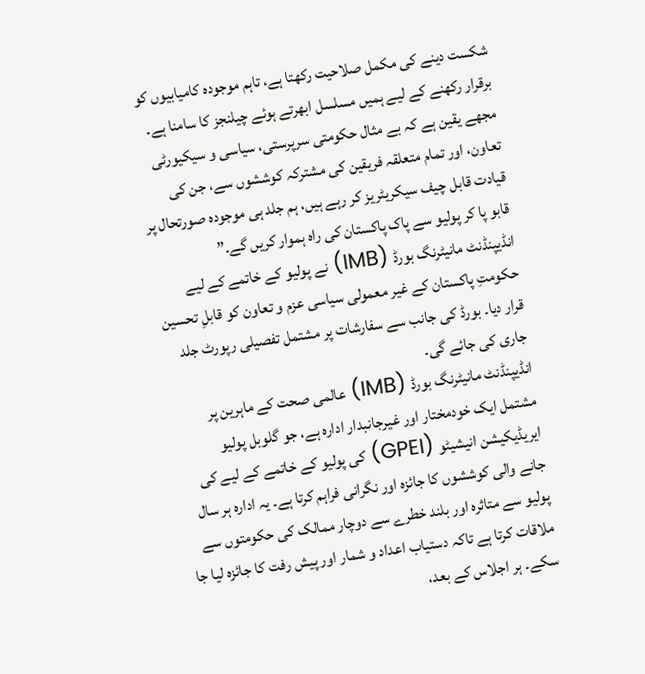شکست دینے کی مکمل صلاحیت رکھتا ہے، تاہم موجودہ کامیابیوں کو برقرار رکھنے کے لیے ہمیں مسلسل ابھرتے ہوئے چیلنجز کا سامنا ہے۔ مجھے یقین ہے کہ بے مثال حکومتی سرپرستی، سیاسی و سیکیورٹی تعاون، اور تمام متعلقہ فریقین کی مشترکہ کوششوں سے، جن کی قیادت قابل چیف سیکریٹریز کر رہے ہیں، ہم جلد ہی موجودہ صورتحال پر قابو پا کر پولیو سے پاک پاکستان کی راہ ہموار کریں گے۔”
انڈیپنڈنٹ مانیٹرنگ بورڈ (IMB) نے پولیو کے خاتمے کے لیے حکومتِ پاکستان کے غیر معمولی سیاسی عزم و تعاون کو قابلِ تحسین قرار دیا۔ بورڈ کی جانب سے سفارشات پر مشتمل تفصیلی رپورٹ جلد جاری کی جائے گی۔
انڈیپنڈنٹ مانیٹرنگ بورڈ (IMB) عالمی صحت کے ماہرین پر مشتمل ایک خودمختار اور غیرجانبدار ادارہ ہے، جو گلوبل پولیو ایریڈیکیشن انیشیٹو (GPEI) کی پولیو کے خاتمے کے لیے کی جانے والی کوششوں کا جائزہ اور نگرانی فراہم کرتا ہے۔ یہ ادارہ ہر سال پولیو سے متاثرہ اور بلند خطرے سے دوچار ممالک کی حکومتوں سے ملاقات کرتا ہے تاکہ دستیاب اعداد و شمار اور پیش رفت کا جائزہ لیا جا سکے۔ ہر اجلاس کے بعد،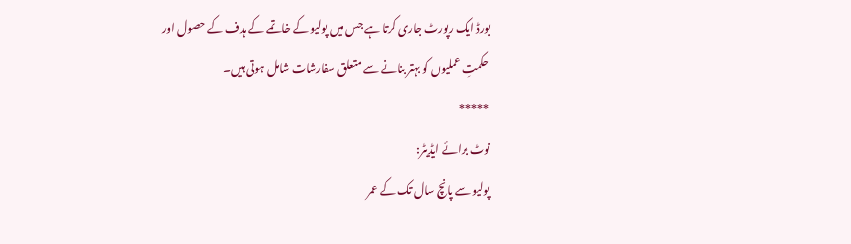بورڈ ایک رپورٹ جاری کرتا ہے جس میں پولیو کے خاتمے کے ہدف کے حصول اور حکمتِ عملیوں کو بہتر بنانے سے متعلق سفارشات شامل ہوتی ہیں۔
*****
نوٹ برائے ایڈیٹر:
پولیو سے پانچ سال تک کے عمر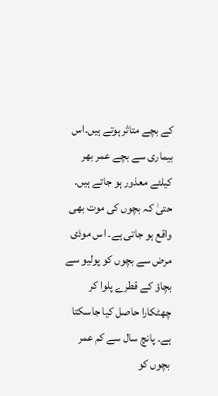کے بچے متاثر ہوتے ہیں۔اس بیماری سے بچے عمر بھر کیلئے معذور ہو جاتے ہیں۔ حتیٰ کہ بچوں کی موت بھی واقع ہو جاتی ہے۔ اس موذی مرض سے بچوں کو پولیو سے بچاؤ کے قطرے پلوا کر چھٹکارا حاصل کیا جاسکتا ہے۔ پانچ سال سے کم عمر بچوں کو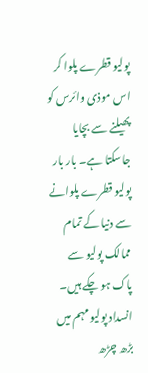پولیو قطرے پلوا کر اس موذی وائرس کو پھیلنے سے بچایا جاسکتا ہے۔ بار بار پولیو قطرے پلوانے سے دنیا کے تمام ممالک پولیو سے پاک ہو چکے ہیں۔ انسداد پولیو مہم میں بڑھ چڑھ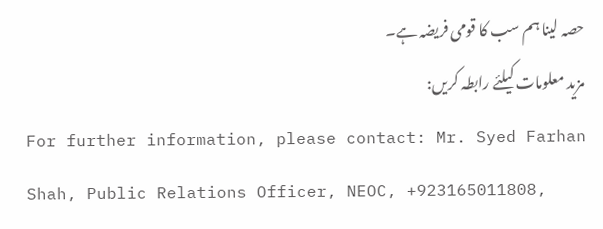حصہ لینا ہم سب کا قومی فریضہ ہے۔
مزید معلومات کیلئے رابطہ کریں:
For further information, please contact: Mr. Syed Farhan Shah, Public Relations Officer, NEOC, +923165011808,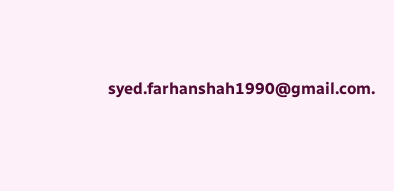syed.farhanshah1990@gmail.com.